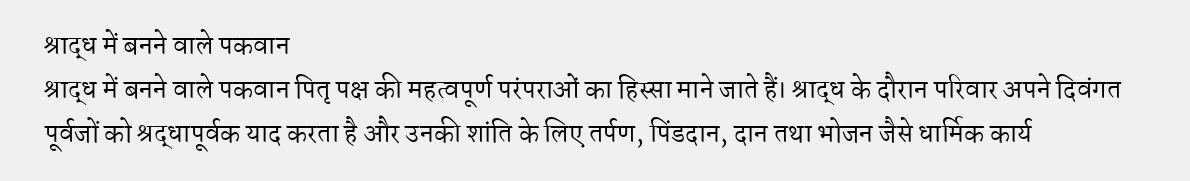श्राद्ध में बनने वाले पकवान
श्राद्ध में बनने वाले पकवान पितृ पक्ष की महत्वपूर्ण परंपराओं का हिस्सा माने जाते हैं। श्राद्ध के दौरान परिवार अपने दिवंगत पूर्वजों को श्रद्धापूर्वक याद करता है और उनकी शांति के लिए तर्पण, पिंडदान, दान तथा भोजन जैसे धार्मिक कार्य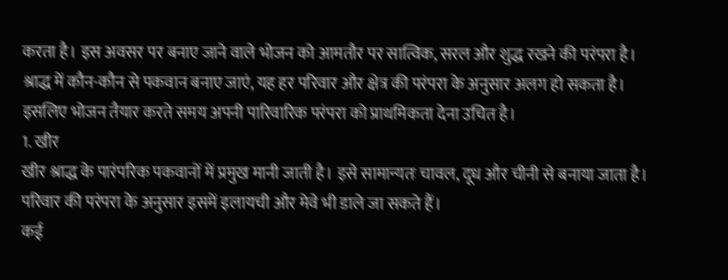करता है। इस अवसर पर बनाए जाने वाले भोजन को आमतौर पर सात्विक, सरल और शुद्ध रखने की परंपरा है।
श्राद्ध में कौन-कौन से पकवान बनाए जाएं, यह हर परिवार और क्षेत्र की परंपरा के अनुसार अलग हो सकता है। इसलिए भोजन तैयार करते समय अपनी पारिवारिक परंपरा को प्राथमिकता देना उचित है।
1. खीर
खीर श्राद्ध के पारंपरिक पकवानों में प्रमुख मानी जाती है। इसे सामान्यतः चावल, दूध और चीनी से बनाया जाता है। परिवार की परंपरा के अनुसार इसमें इलायची और मेवे भी डाले जा सकते हैं।
कई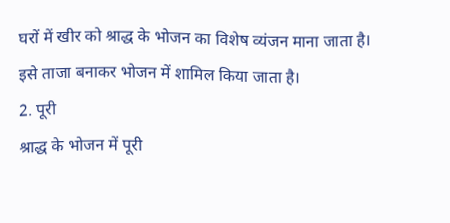घरों में खीर को श्राद्ध के भोजन का विशेष व्यंजन माना जाता है। इसे ताजा बनाकर भोजन में शामिल किया जाता है।
2. पूरी
श्राद्ध के भोजन में पूरी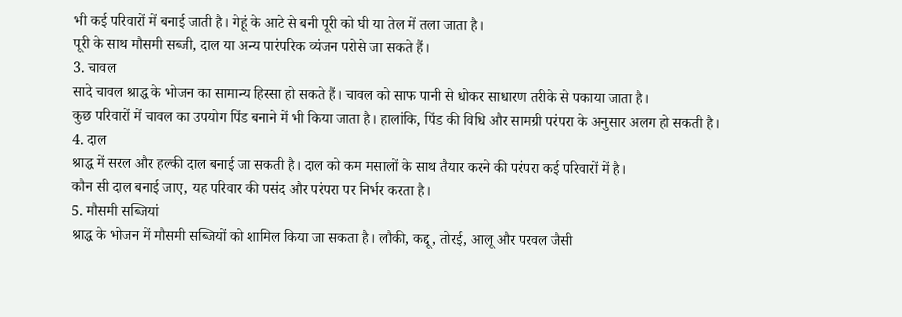भी कई परिवारों में बनाई जाती है। गेहूं के आटे से बनी पूरी को घी या तेल में तला जाता है।
पूरी के साथ मौसमी सब्जी, दाल या अन्य पारंपरिक व्यंजन परोसे जा सकते हैं।
3. चावल
सादे चावल श्राद्ध के भोजन का सामान्य हिस्सा हो सकते हैं। चावल को साफ पानी से धोकर साधारण तरीके से पकाया जाता है।
कुछ परिवारों में चावल का उपयोग पिंड बनाने में भी किया जाता है। हालांकि, पिंड की विधि और सामग्री परंपरा के अनुसार अलग हो सकती है।
4. दाल
श्राद्ध में सरल और हल्की दाल बनाई जा सकती है। दाल को कम मसालों के साथ तैयार करने की परंपरा कई परिवारों में है।
कौन सी दाल बनाई जाए, यह परिवार की पसंद और परंपरा पर निर्भर करता है।
5. मौसमी सब्जियां
श्राद्ध के भोजन में मौसमी सब्जियों को शामिल किया जा सकता है। लौकी, कद्दू, तोरई, आलू और परवल जैसी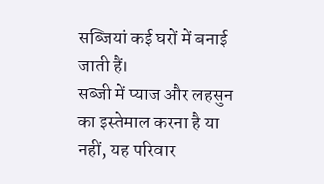सब्जियां कई घरों में बनाई जाती हैं।
सब्जी में प्याज और लहसुन का इस्तेमाल करना है या नहीं, यह परिवार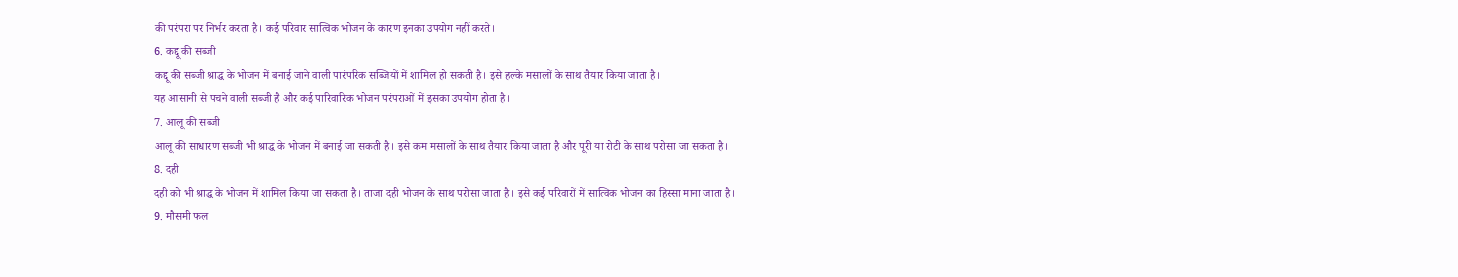की परंपरा पर निर्भर करता है। कई परिवार सात्विक भोजन के कारण इनका उपयोग नहीं करते।
6. कद्दू की सब्जी
कद्दू की सब्जी श्राद्ध के भोजन में बनाई जाने वाली पारंपरिक सब्जियों में शामिल हो सकती है। इसे हल्के मसालों के साथ तैयार किया जाता है।
यह आसानी से पचने वाली सब्जी है और कई पारिवारिक भोजन परंपराओं में इसका उपयोग होता है।
7. आलू की सब्जी
आलू की साधारण सब्जी भी श्राद्ध के भोजन में बनाई जा सकती है। इसे कम मसालों के साथ तैयार किया जाता है और पूरी या रोटी के साथ परोसा जा सकता है।
8. दही
दही को भी श्राद्ध के भोजन में शामिल किया जा सकता है। ताजा दही भोजन के साथ परोसा जाता है। इसे कई परिवारों में सात्विक भोजन का हिस्सा माना जाता है।
9. मौसमी फल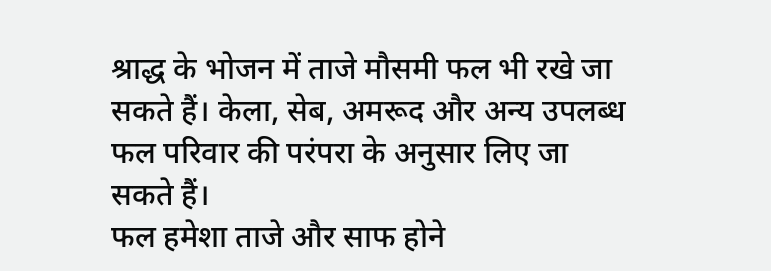श्राद्ध के भोजन में ताजे मौसमी फल भी रखे जा सकते हैं। केला, सेब, अमरूद और अन्य उपलब्ध फल परिवार की परंपरा के अनुसार लिए जा सकते हैं।
फल हमेशा ताजे और साफ होने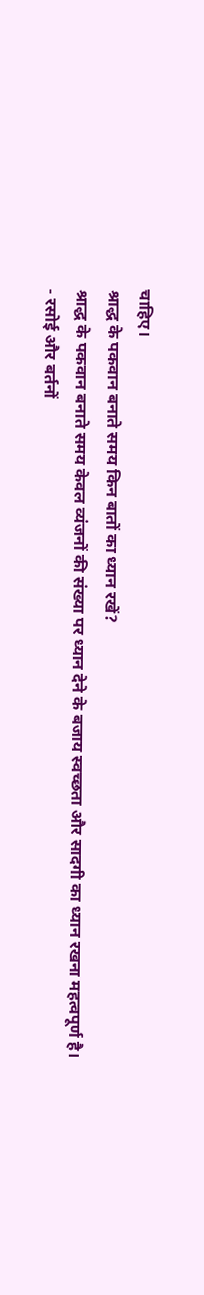चाहिए।
श्राद्ध के पकवान बनाते समय किन बातों का ध्यान रखें?
श्राद्ध के पकवान बनाते समय केवल व्यंजनों की संख्या पर ध्यान देने के बजाय स्वच्छता और सादगी का ध्यान रखना महत्वपूर्ण है।
- रसोई और बर्तनों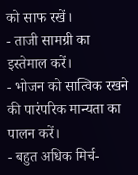को साफ रखें।
- ताजी सामग्री का इस्तेमाल करें।
- भोजन को सात्विक रखने की पारंपरिक मान्यता का पालन करें।
- बहुत अधिक मिर्च-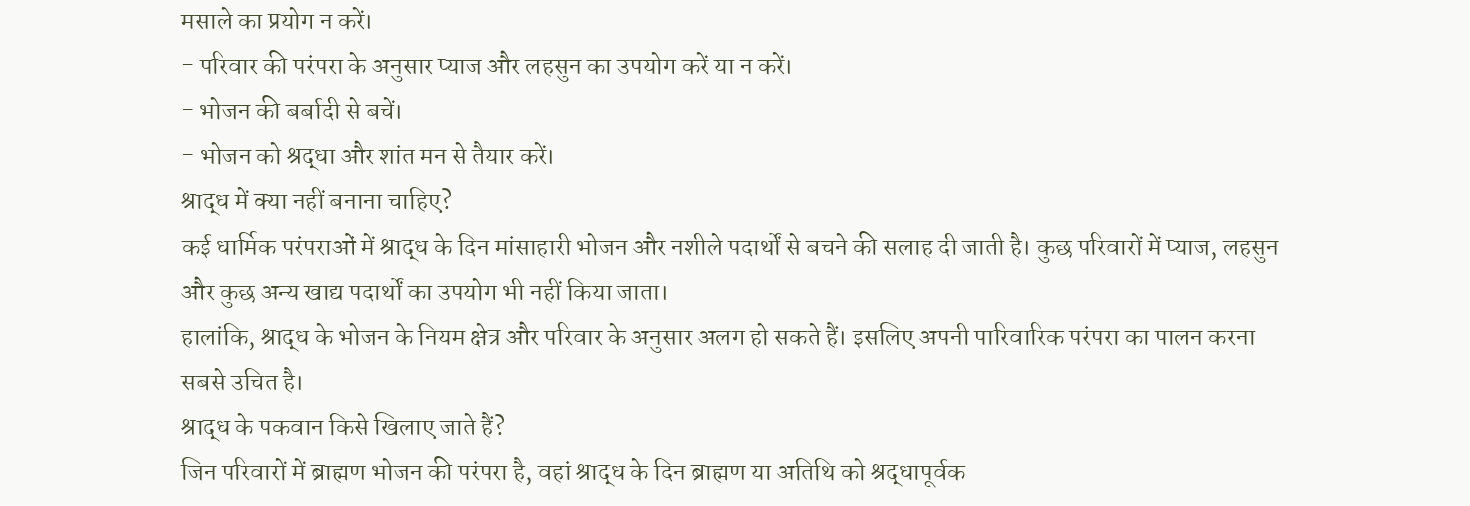मसाले का प्रयोग न करें।
- परिवार की परंपरा के अनुसार प्याज और लहसुन का उपयोग करें या न करें।
- भोजन की बर्बादी से बचें।
- भोजन को श्रद्धा और शांत मन से तैयार करें।
श्राद्ध में क्या नहीं बनाना चाहिए?
कई धार्मिक परंपराओं में श्राद्ध के दिन मांसाहारी भोजन और नशीले पदार्थों से बचने की सलाह दी जाती है। कुछ परिवारों में प्याज, लहसुन और कुछ अन्य खाद्य पदार्थों का उपयोग भी नहीं किया जाता।
हालांकि, श्राद्ध के भोजन के नियम क्षेत्र और परिवार के अनुसार अलग हो सकते हैं। इसलिए अपनी पारिवारिक परंपरा का पालन करना सबसे उचित है।
श्राद्ध के पकवान किसे खिलाए जाते हैं?
जिन परिवारों में ब्राह्मण भोजन की परंपरा है, वहां श्राद्ध के दिन ब्राह्मण या अतिथि को श्रद्धापूर्वक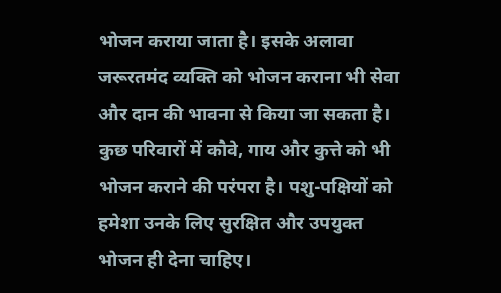भोजन कराया जाता है। इसके अलावा जरूरतमंद व्यक्ति को भोजन कराना भी सेवा और दान की भावना से किया जा सकता है।
कुछ परिवारों में कौवे, गाय और कुत्ते को भी भोजन कराने की परंपरा है। पशु-पक्षियों को हमेशा उनके लिए सुरक्षित और उपयुक्त भोजन ही देना चाहिए।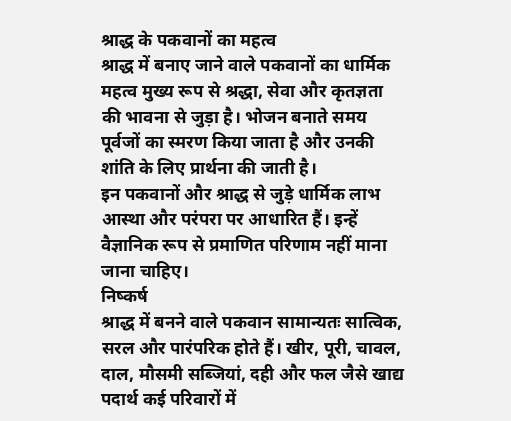श्राद्ध के पकवानों का महत्व
श्राद्ध में बनाए जाने वाले पकवानों का धार्मिक महत्व मुख्य रूप से श्रद्धा, सेवा और कृतज्ञता की भावना से जुड़ा है। भोजन बनाते समय पूर्वजों का स्मरण किया जाता है और उनकी शांति के लिए प्रार्थना की जाती है।
इन पकवानों और श्राद्ध से जुड़े धार्मिक लाभ आस्था और परंपरा पर आधारित हैं। इन्हें वैज्ञानिक रूप से प्रमाणित परिणाम नहीं माना जाना चाहिए।
निष्कर्ष
श्राद्ध में बनने वाले पकवान सामान्यतः सात्विक, सरल और पारंपरिक होते हैं। खीर, पूरी, चावल, दाल, मौसमी सब्जियां, दही और फल जैसे खाद्य पदार्थ कई परिवारों में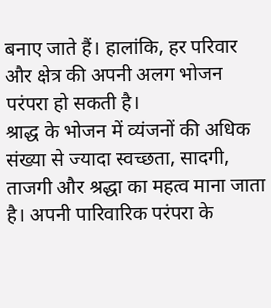बनाए जाते हैं। हालांकि, हर परिवार और क्षेत्र की अपनी अलग भोजन परंपरा हो सकती है।
श्राद्ध के भोजन में व्यंजनों की अधिक संख्या से ज्यादा स्वच्छता, सादगी, ताजगी और श्रद्धा का महत्व माना जाता है। अपनी पारिवारिक परंपरा के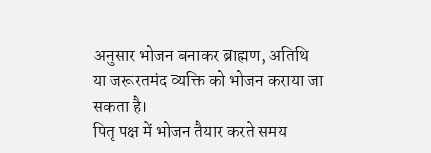अनुसार भोजन बनाकर ब्राह्मण, अतिथि या जरूरतमंद व्यक्ति को भोजन कराया जा सकता है।
पितृ पक्ष में भोजन तैयार करते समय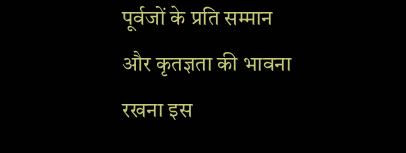पूर्वजों के प्रति सम्मान और कृतज्ञता की भावना रखना इस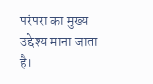परंपरा का मुख्य उद्देश्य माना जाता है।